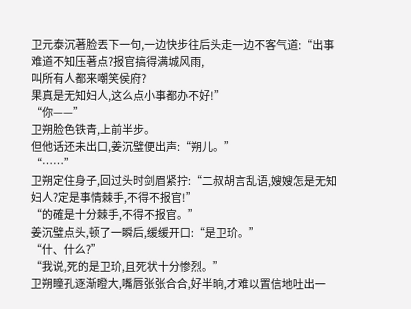卫元泰沉著脸丟下一句,一边快步往后头走一边不客气道:“出事难道不知压著点?报官搞得满城风雨,
叫所有人都来嘲笑侯府?
果真是无知妇人,这么点小事都办不好!”
“你——”
卫朔脸色铁青,上前半步。
但他话还未出口,姜沉璧便出声:“朔儿。”
“……”
卫朔定住身子,回过头时剑眉紧拧:“二叔胡言乱语,嫂嫂怎是无知妇人?定是事情棘手,不得不报官!”
“的確是十分棘手,不得不报官。”
姜沉璧点头,顿了一瞬后,缓缓开口:“是卫玠。”
“什、什么?”
“我说,死的是卫玠,且死状十分惨烈。”
卫朔瞳孔逐渐瞪大,嘴唇张张合合,好半晌,才难以置信地吐出一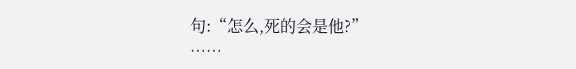句:“怎么,死的会是他?”
……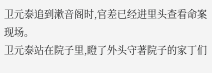卫元泰追到漱音阁时,官差已经进里头查看命案现场。
卫元泰站在院子里,瞪了外头守著院子的家丁们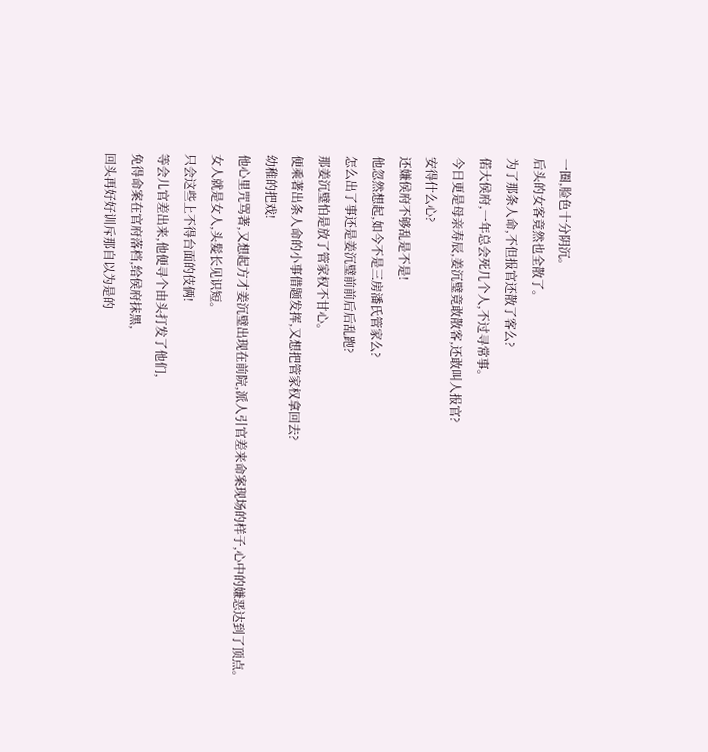一圈,脸色十分阴沉。
后头的女客竟然也全散了。
为了那条人命,不但报官还散了客么?
偌大侯府,一年总会死几个人,不过寻常事。
今日更是母亲寿辰,姜沉璧竟敢散客,还敢叫人报官?
安得什么心?
还嫌侯府不够乱是不是!
他忽然想起,如今不是三房潘氏管家么?
怎么出了事还是姜沉璧前前后后乱跑?
那姜沉璧怕是放了管家权不甘心。
便乘著出条人命的小事借题发挥,又想把管家权拿回去?
幼稚的把戏!
他心里咒骂著,又想起方才姜沉璧出现在前院,派人引官差来命案现场的样子,心中的嫌恶达到了顶点。
女人就是女人,头髮长见识短。
只会这些上不得台面的伎俩!
等会儿官差出来,他便寻个由头打发了他们,
免得命案在官府落档,给侯府抹黑,
回头再好好训斥那自以为是的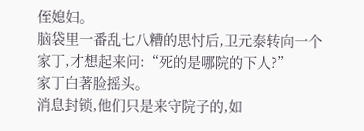侄媳妇。
脑袋里一番乱七八糟的思忖后,卫元泰转向一个家丁,才想起来问:“死的是哪院的下人?”
家丁白著脸摇头。
消息封锁,他们只是来守院子的,如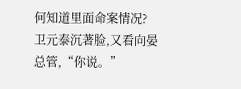何知道里面命案情况?
卫元泰沉著脸,又看向晏总管,“你说。”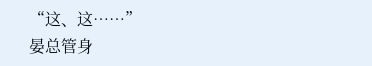“这、这……”
晏总管身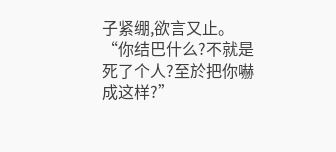子紧绷,欲言又止。
“你结巴什么?不就是死了个人?至於把你嚇成这样?”